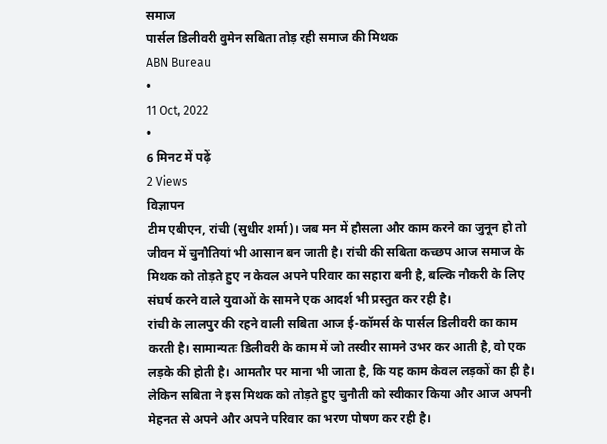समाज
पार्सल डिलीवरी वुमेन सबिता तोड़ रही समाज की मिथक
ABN Bureau
•
11 Oct, 2022
•
6 मिनट में पढ़ें
2 Views
विज्ञापन
टीम एबीएन, रांची (सुधीर शर्मा)। जब मन में हौसला और काम करने का जुनून हो तो जीवन में चुनौतियां भी आसान बन जाती है। रांची की सबिता कच्छप आज समाज के मिथक को तोड़ते हुए न केवल अपने परिवार का सहारा बनी है, बल्कि नौकरी के लिए संघर्ष करने वाले युवाओं के सामने एक आदर्श भी प्रस्तुत कर रही है।
रांची के लालपुर की रहने वाली सबिता आज ई-कॉमर्स के पार्सल डिलीवरी का काम करती है। सामान्यतः डिलीवरी के काम में जो तस्वीर सामने उभर कर आती है, वो एक लड़के की होती है। आमतौर पर माना भी जाता है, कि यह काम केवल लड़कों का ही है।
लेकिन सबिता ने इस मिथक को तोड़ते हुए चुनौती को स्वीकार किया और आज अपनी मेहनत से अपने और अपने परिवार का भरण पोषण कर रही है।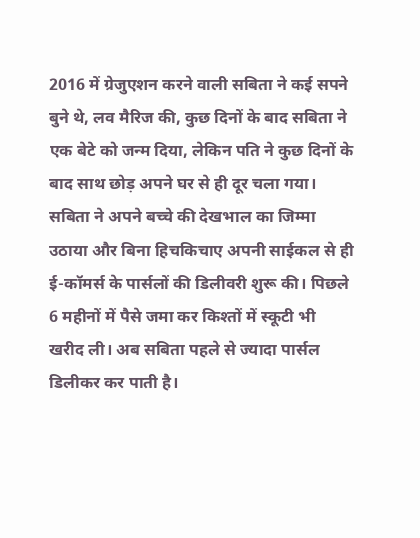2016 में ग्रेजुएशन करने वाली सबिता ने कई सपने बुने थे, लव मैरिज की, कुछ दिनों के बाद सबिता ने एक बेटे को जन्म दिया, लेकिन पति ने कुछ दिनों के बाद साथ छोड़ अपने घर से ही दूर चला गया।
सबिता ने अपने बच्चे की देखभाल का जिम्मा उठाया और बिना हिचकिचाए अपनी साईकल से ही ई-कॉमर्स के पार्सलों की डिलीवरी शुरू की। पिछले 6 महीनों में पैसे जमा कर किश्तों में स्कूटी भी खरीद ली। अब सबिता पहले से ज्यादा पार्सल डिलीकर कर पाती है।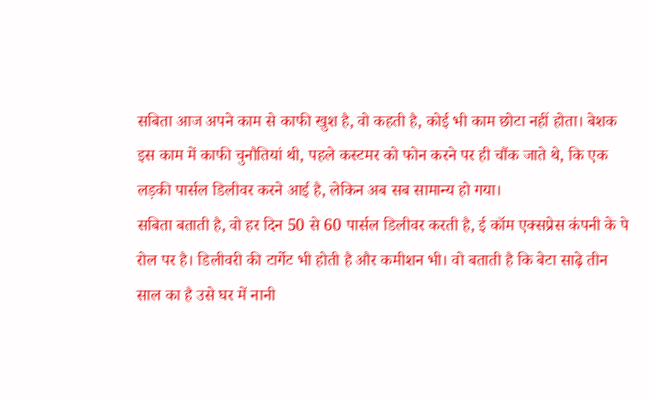सबिता आज अपने काम से काफी खुश है, वो कहती है, कोई भी काम छोटा नहीं होता। बेशक इस काम में काफी चुनौतियां थी, पहले कस्टमर को फोन करने पर ही चौंक जाते थे, कि एक लड़की पार्सल डिलीवर करने आई है, लेकिन अब सब सामान्य हो गया।
सबिता बताती है, वो हर दिन 50 से 60 पार्सल डिलीवर करती है, ई कॉम एक्सप्रेस कंपनी के पे रोल पर है। डिलीवरी की टार्गेट भी होती है और कमीशन भी। वो बताती है कि बेटा साढ़े तीन साल का है उसे घर में नानी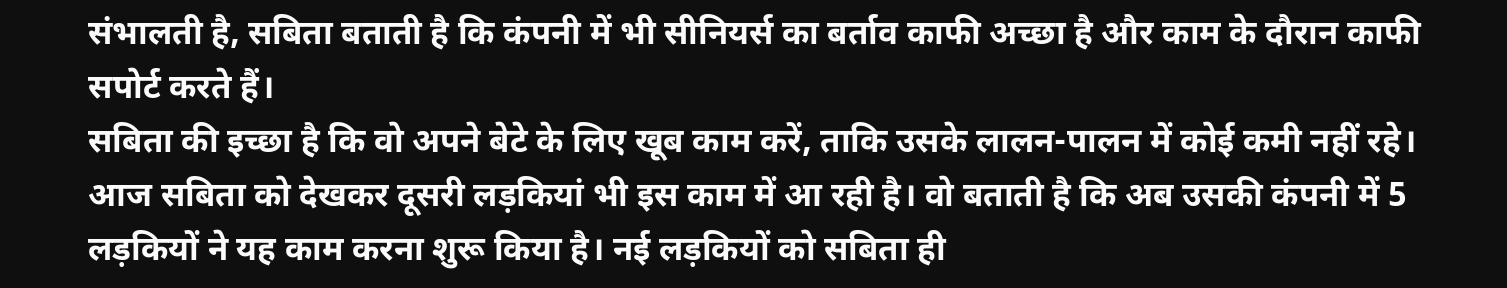संभालती है, सबिता बताती है कि कंपनी में भी सीनियर्स का बर्ताव काफी अच्छा है और काम के दौरान काफी सपोर्ट करते हैं।
सबिता की इच्छा है कि वो अपने बेटे के लिए खूब काम करें, ताकि उसके लालन-पालन में कोई कमी नहीं रहे।
आज सबिता को देखकर दूसरी लड़कियां भी इस काम में आ रही है। वो बताती है कि अब उसकी कंपनी में 5 लड़कियों ने यह काम करना शुरू किया है। नई लड़कियों को सबिता ही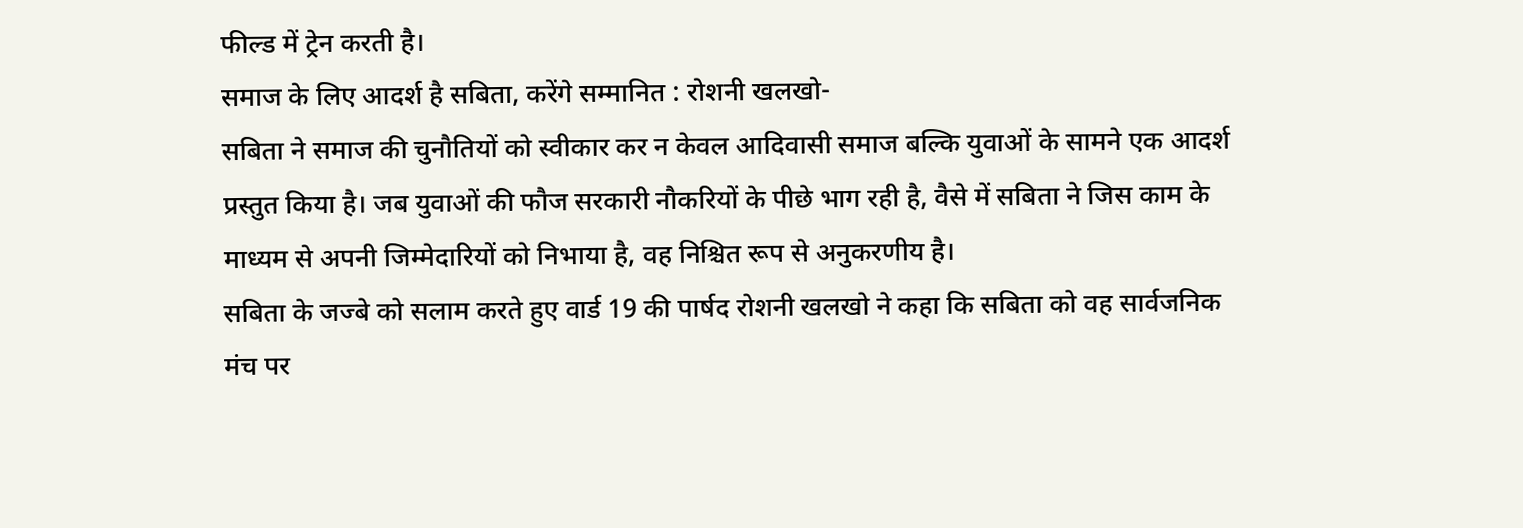फील्ड में ट्रेन करती है।
समाज के लिए आदर्श है सबिता, करेंगे सम्मानित : रोशनी खलखो-
सबिता ने समाज की चुनौतियों को स्वीकार कर न केवल आदिवासी समाज बल्कि युवाओं के सामने एक आदर्श प्रस्तुत किया है। जब युवाओं की फौज सरकारी नौकरियों के पीछे भाग रही है, वैसे में सबिता ने जिस काम के माध्यम से अपनी जिम्मेदारियों को निभाया है, वह निश्चित रूप से अनुकरणीय है।
सबिता के जज्बे को सलाम करते हुए वार्ड 19 की पार्षद रोशनी खलखो ने कहा कि सबिता को वह सार्वजनिक मंच पर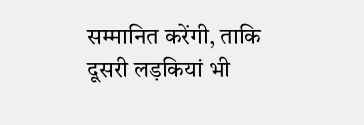सम्मानित करेंगी, ताकि दूसरी लड़कियां भी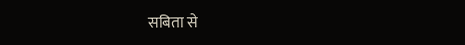सबिता से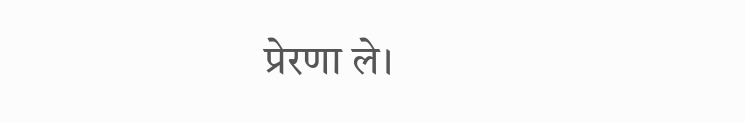प्रेरणा ले।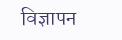विज्ञापन